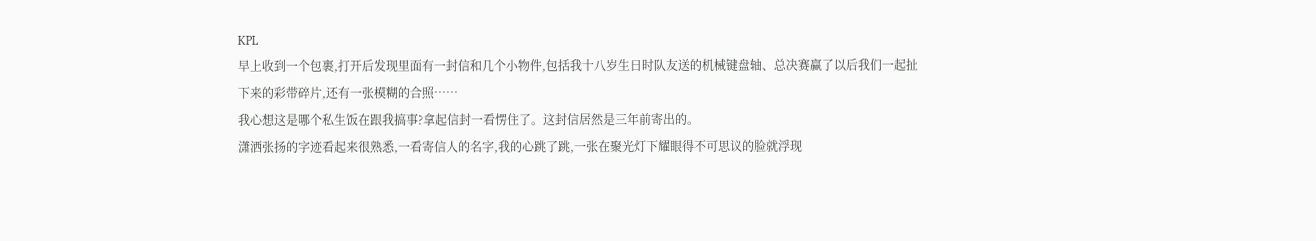KPL
早上收到一个包裹,打开后发现里面有一封信和几个小物件,包括我十八岁生日时队友送的机械键盘轴、总决赛赢了以后我们一起扯下来的彩带碎片,还有一张模糊的合照……
我心想这是哪个私生饭在跟我搞事?拿起信封一看愣住了。这封信居然是三年前寄出的。
潇洒张扬的字迹看起来很熟悉,一看寄信人的名字,我的心跳了跳,一张在聚光灯下耀眼得不可思议的脸就浮现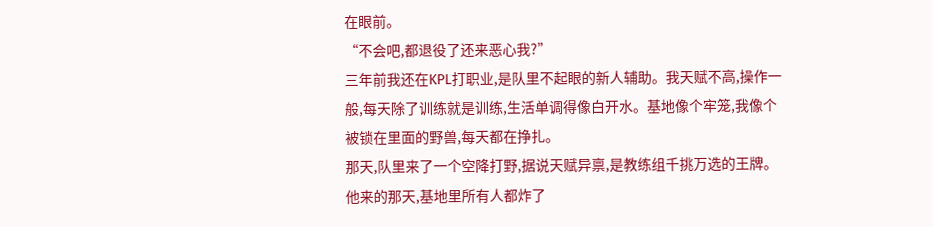在眼前。
“不会吧,都退役了还来恶心我?”
三年前我还在KPL打职业,是队里不起眼的新人辅助。我天赋不高,操作一般,每天除了训练就是训练,生活单调得像白开水。基地像个牢笼,我像个被锁在里面的野兽,每天都在挣扎。
那天,队里来了一个空降打野,据说天赋异禀,是教练组千挑万选的王牌。他来的那天,基地里所有人都炸了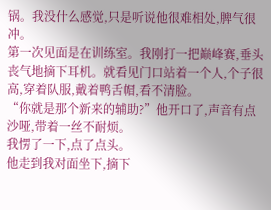锅。我没什么感觉,只是听说他很难相处,脾气很冲。
第一次见面是在训练室。我刚打一把巅峰赛,垂头丧气地摘下耳机。就看见门口站着一个人,个子很高,穿着队服,戴着鸭舌帽,看不清脸。
“你就是那个新来的辅助?”他开口了,声音有点沙哑,带着一丝不耐烦。
我愣了一下,点了点头。
他走到我对面坐下,摘下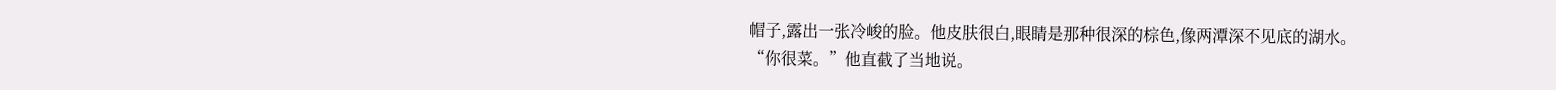帽子,露出一张冷峻的脸。他皮肤很白,眼睛是那种很深的棕色,像两潭深不见底的湖水。
“你很菜。”他直截了当地说。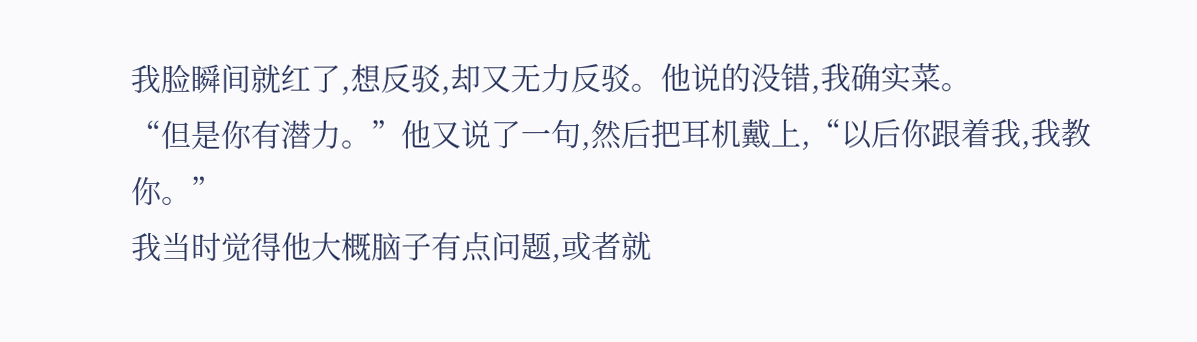我脸瞬间就红了,想反驳,却又无力反驳。他说的没错,我确实菜。
“但是你有潜力。”他又说了一句,然后把耳机戴上,“以后你跟着我,我教你。”
我当时觉得他大概脑子有点问题,或者就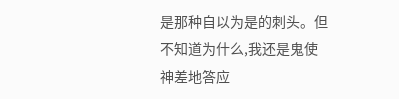是那种自以为是的刺头。但不知道为什么,我还是鬼使神差地答应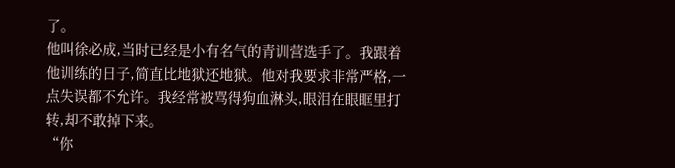了。
他叫徐必成,当时已经是小有名气的青训营选手了。我跟着他训练的日子,简直比地狱还地狱。他对我要求非常严格,一点失误都不允许。我经常被骂得狗血淋头,眼泪在眼眶里打转,却不敢掉下来。
“你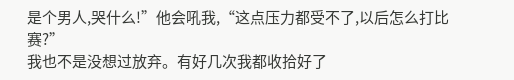是个男人,哭什么!”他会吼我,“这点压力都受不了,以后怎么打比赛?”
我也不是没想过放弃。有好几次我都收拾好了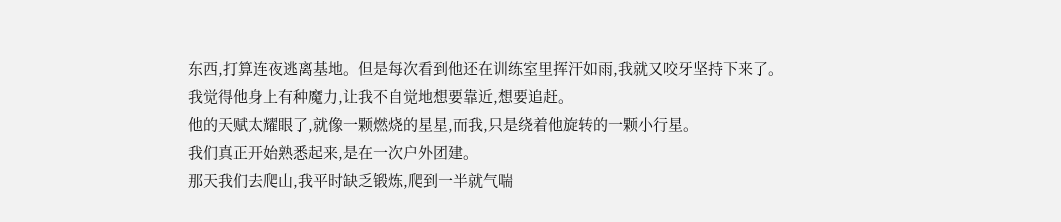东西,打算连夜逃离基地。但是每次看到他还在训练室里挥汗如雨,我就又咬牙坚持下来了。
我觉得他身上有种魔力,让我不自觉地想要靠近,想要追赶。
他的天赋太耀眼了,就像一颗燃烧的星星,而我,只是绕着他旋转的一颗小行星。
我们真正开始熟悉起来,是在一次户外团建。
那天我们去爬山,我平时缺乏锻炼,爬到一半就气喘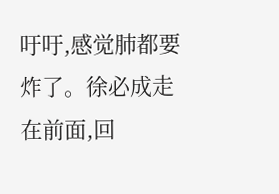吁吁,感觉肺都要炸了。徐必成走在前面,回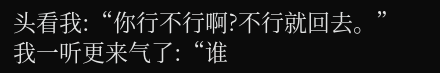头看我:“你行不行啊?不行就回去。”
我一听更来气了:“谁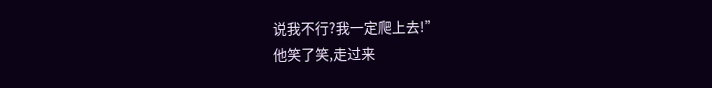说我不行?我一定爬上去!”
他笑了笑,走过来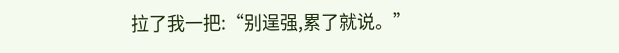拉了我一把:“别逞强,累了就说。”